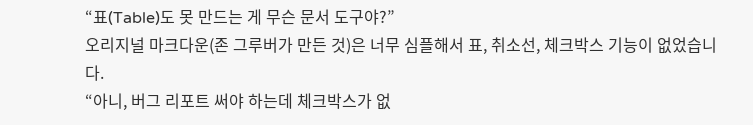“표(Table)도 못 만드는 게 무슨 문서 도구야?”
오리지널 마크다운(존 그루버가 만든 것)은 너무 심플해서 표, 취소선, 체크박스 기능이 없었습니다.
“아니, 버그 리포트 써야 하는데 체크박스가 없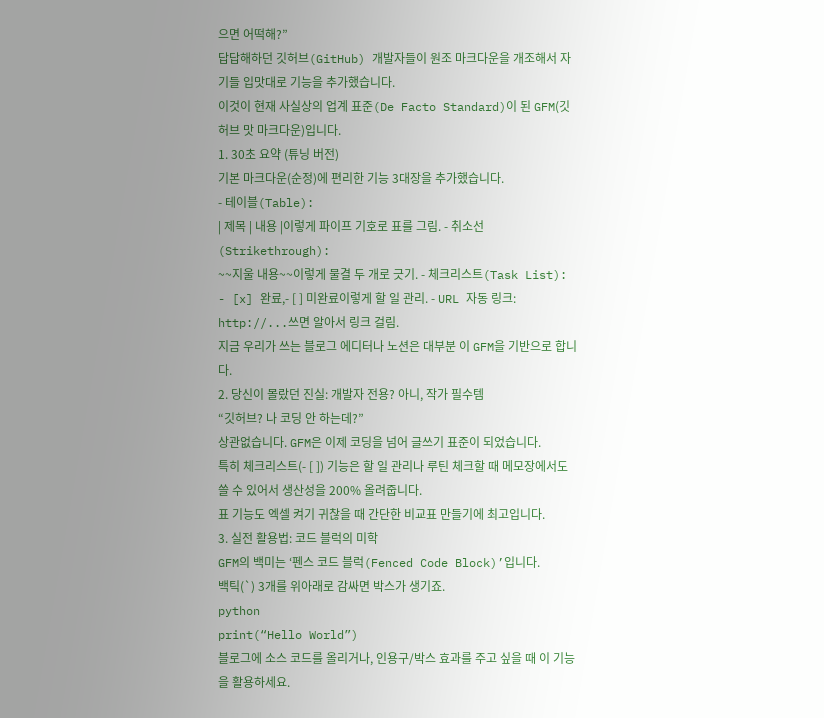으면 어떡해?”
답답해하던 깃허브(GitHub) 개발자들이 원조 마크다운을 개조해서 자기들 입맛대로 기능을 추가했습니다.
이것이 현재 사실상의 업계 표준(De Facto Standard)이 된 GFM(깃허브 맛 마크다운)입니다.
1. 30초 요약 (튜닝 버전)
기본 마크다운(순정)에 편리한 기능 3대장을 추가했습니다.
- 테이블(Table):
| 제목 | 내용 |이렇게 파이프 기호로 표를 그림. - 취소선(Strikethrough):
~~지울 내용~~이렇게 물결 두 개로 긋기. - 체크리스트(Task List):
- [x] 완료,- [ ] 미완료이렇게 할 일 관리. - URL 자동 링크:
http://...쓰면 알아서 링크 걸림.
지금 우리가 쓰는 블로그 에디터나 노션은 대부분 이 GFM을 기반으로 합니다.
2. 당신이 몰랐던 진실: 개발자 전용? 아니, 작가 필수템
“깃허브? 나 코딩 안 하는데?”
상관없습니다. GFM은 이제 코딩을 넘어 글쓰기 표준이 되었습니다.
특히 체크리스트(- [ ]) 기능은 할 일 관리나 루틴 체크할 때 메모장에서도 쓸 수 있어서 생산성을 200% 올려줍니다.
표 기능도 엑셀 켜기 귀찮을 때 간단한 비교표 만들기에 최고입니다.
3. 실전 활용법: 코드 블럭의 미학
GFM의 백미는 ‘펜스 코드 블럭(Fenced Code Block)’입니다.
백틱(`) 3개를 위아래로 감싸면 박스가 생기죠.
python
print(“Hello World”)
블로그에 소스 코드를 올리거나, 인용구/박스 효과를 주고 싶을 때 이 기능을 활용하세요.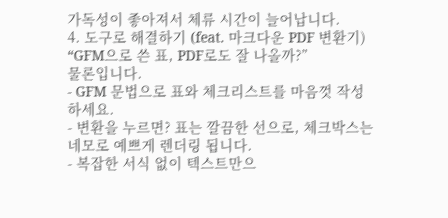가독성이 좋아져서 체류 시간이 늘어납니다.
4. 도구로 해결하기 (feat. 마크다운 PDF 변환기)
“GFM으로 쓴 표, PDF로도 잘 나올까?”
물론입니다.
- GFM 문법으로 표와 체크리스트를 마음껏 작성하세요.
- 변환을 누르면? 표는 깔끔한 선으로, 체크박스는 네모로 예쁘게 렌더링 됩니다.
- 복잡한 서식 없이 텍스트만으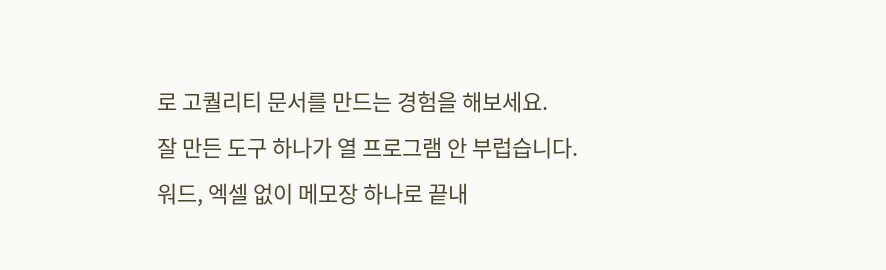로 고퀄리티 문서를 만드는 경험을 해보세요.
잘 만든 도구 하나가 열 프로그램 안 부럽습니다.
워드, 엑셀 없이 메모장 하나로 끝내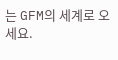는 GFM의 세계로 오세요.